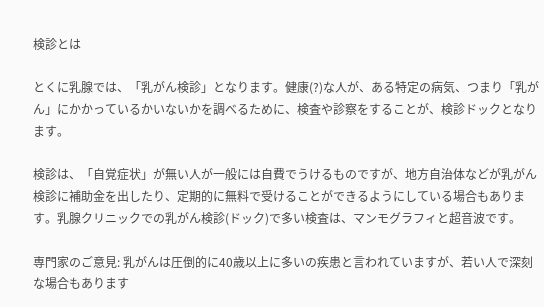検診とは

とくに乳腺では、「乳がん検診」となります。健康(?)な人が、ある特定の病気、つまり「乳がん」にかかっているかいないかを調べるために、検査や診察をすることが、検診ドックとなります。

検診は、「自覚症状」が無い人が一般には自費でうけるものですが、地方自治体などが乳がん検診に補助金を出したり、定期的に無料で受けることができるようにしている場合もあります。乳腺クリニックでの乳がん検診(ドック)で多い検査は、マンモグラフィと超音波です。

専門家のご意見: 乳がんは圧倒的に40歳以上に多いの疾患と言われていますが、若い人で深刻な場合もあります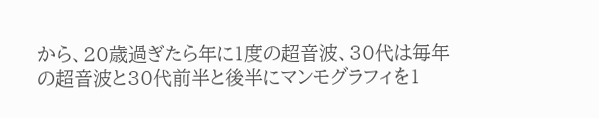から、20歳過ぎたら年に1度の超音波、30代は毎年の超音波と30代前半と後半にマンモグラフィを1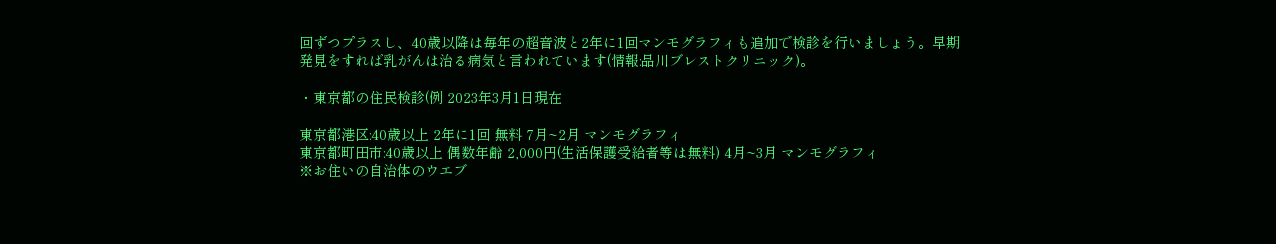回ずつプラスし、40歳以降は毎年の超音波と2年に1回マンモグラフィも追加で検診を行いましょう。早期発見をすれば乳がんは治る病気と言われています(情報:品川ブレストクリニック)。

・東京都の住民検診(例 2023年3月1日現在

東京都港区:40歳以上 2年に1回 無料 7月~2月 マンモグラフィ
東京都町田市:40歳以上 偶数年齢 2,000円(生活保護受給者等は無料) 4月~3月 マンモグラフィ
※お住いの自治体のウエブ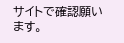サイトで確認願います。